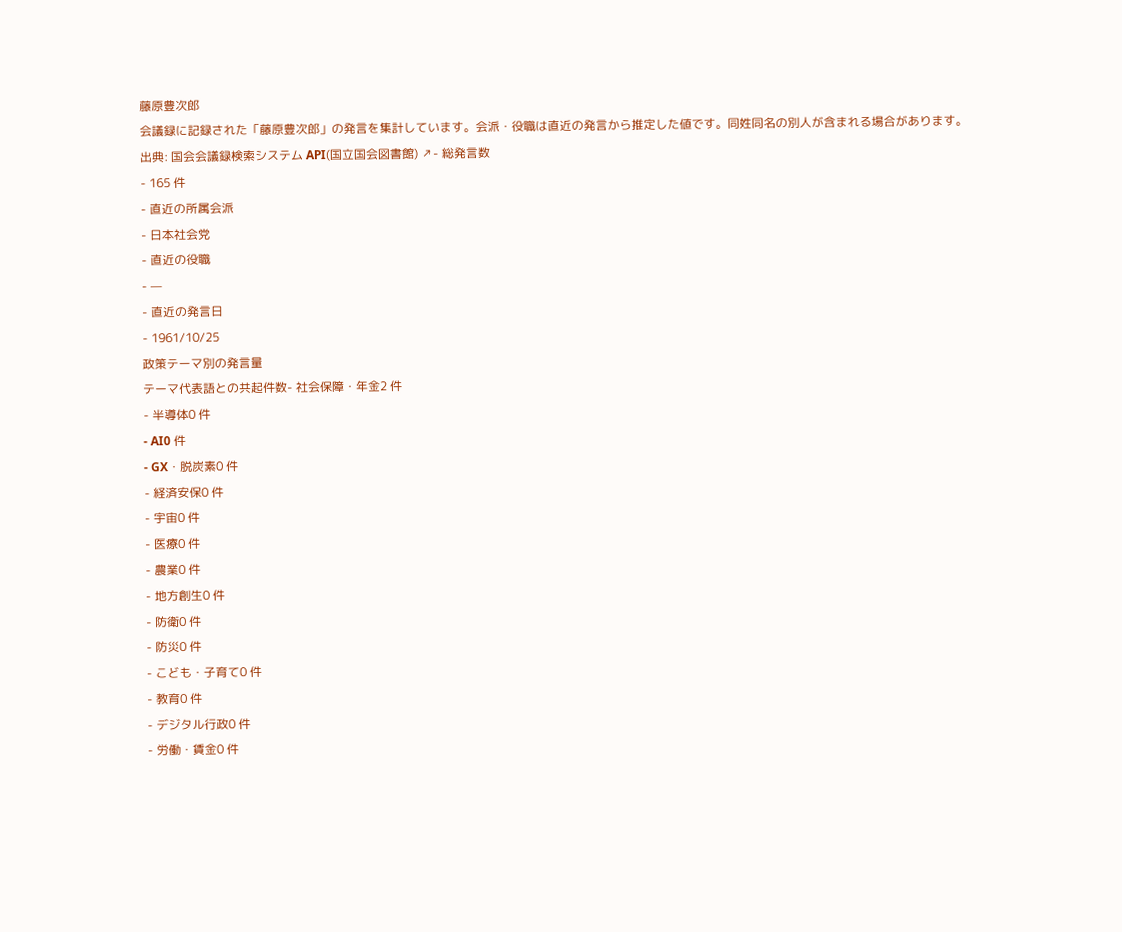藤原豊次郎
会議録に記録された「藤原豊次郎」の発言を集計しています。会派・役職は直近の発言から推定した値です。同姓同名の別人が含まれる場合があります。
出典: 国会会議録検索システム API(国立国会図書館) ↗- 総発言数
- 165 件
- 直近の所属会派
- 日本社会党
- 直近の役職
- —
- 直近の発言日
- 1961/10/25
政策テーマ別の発言量
テーマ代表語との共起件数- 社会保障・年金2 件
- 半導体0 件
- AI0 件
- GX・脱炭素0 件
- 経済安保0 件
- 宇宙0 件
- 医療0 件
- 農業0 件
- 地方創生0 件
- 防衛0 件
- 防災0 件
- こども・子育て0 件
- 教育0 件
- デジタル行政0 件
- 労働・賃金0 件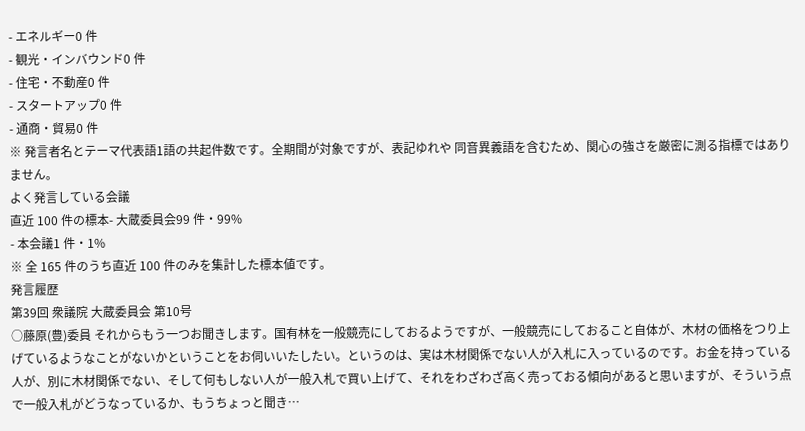- エネルギー0 件
- 観光・インバウンド0 件
- 住宅・不動産0 件
- スタートアップ0 件
- 通商・貿易0 件
※ 発言者名とテーマ代表語1語の共起件数です。全期間が対象ですが、表記ゆれや 同音異義語を含むため、関心の強さを厳密に測る指標ではありません。
よく発言している会議
直近 100 件の標本- 大蔵委員会99 件・99%
- 本会議1 件・1%
※ 全 165 件のうち直近 100 件のみを集計した標本値です。
発言履歴
第39回 衆議院 大蔵委員会 第10号
○藤原(豊)委員 それからもう一つお聞きします。国有林を一般競売にしておるようですが、一般競売にしておること自体が、木材の価格をつり上げているようなことがないかということをお伺いいたしたい。というのは、実は木材関係でない人が入札に入っているのです。お金を持っている人が、別に木材関係でない、そして何もしない人が一般入札で買い上げて、それをわざわざ高く売っておる傾向があると思いますが、そういう点で一般入札がどうなっているか、もうちょっと聞き…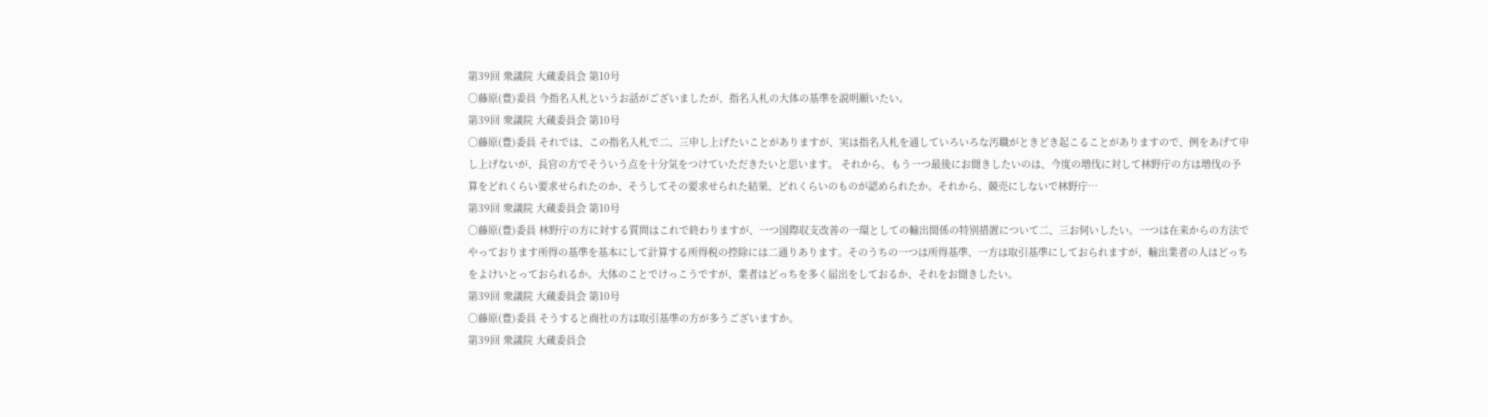第39回 衆議院 大蔵委員会 第10号
○藤原(豊)委員 今指名入札というお話がございましたが、指名入札の大体の基準を説明願いたい。
第39回 衆議院 大蔵委員会 第10号
○藤原(豊)委員 それでは、この指名入札で二、三申し上げたいことがありますが、実は指名入札を通していろいろな汚職がときどき起こることがありますので、例をあげて申し上げないが、長官の方でそういう点を十分気をつけていただきたいと思います。 それから、もう一つ最後にお聞きしたいのは、今度の増伐に対して林野庁の方は増伐の予算をどれくらい要求せられたのか、そうしてその要求せられた結果、どれくらいのものが認められたか。それから、競売にしないで林野庁…
第39回 衆議院 大蔵委員会 第10号
○藤原(豊)委員 林野庁の方に対する質問はこれで終わりますが、一つ国際収支改善の一環としての輸出関係の特別措置について二、三お伺いしたい。一つは在来からの方法でやっております所得の基準を基本にして計算する所得税の控除には二通りあります。そのうちの一つは所得基準、一方は取引基準にしておられますが、輸出業者の人はどっちをよけいとっておられるか。大体のことでけっこうですが、業者はどっちを多く届出をしておるか、それをお聞きしたい。
第39回 衆議院 大蔵委員会 第10号
○藤原(豊)委員 そうすると商社の方は取引基準の方が多うございますか。
第39回 衆議院 大蔵委員会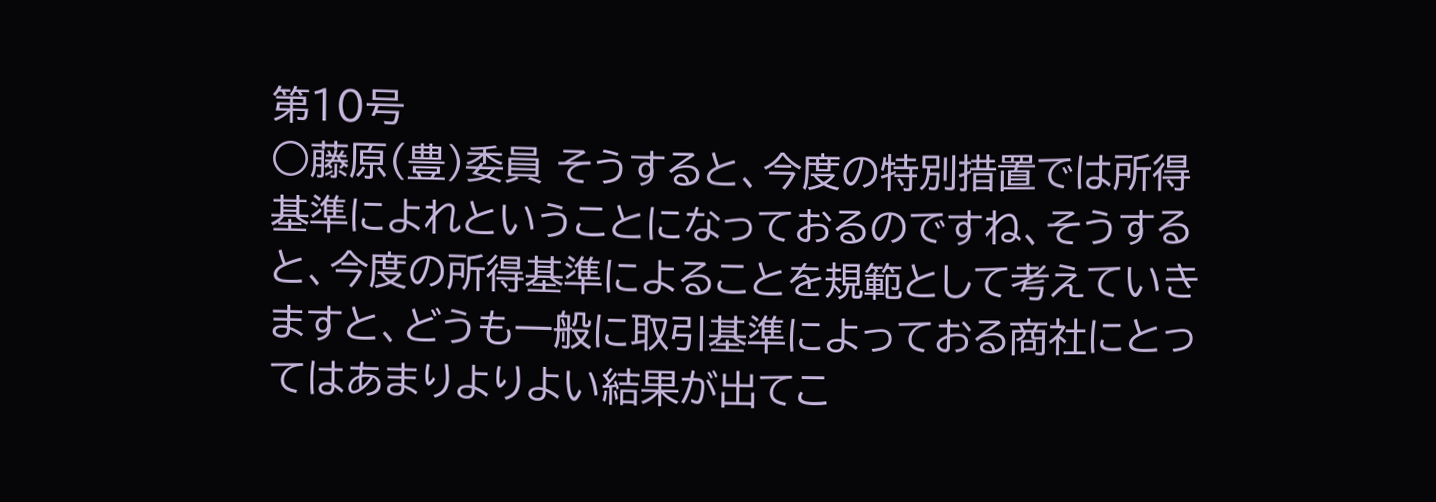第10号
○藤原(豊)委員 そうすると、今度の特別措置では所得基準によれということになっておるのですね、そうすると、今度の所得基準によることを規範として考えていきますと、どうも一般に取引基準によっておる商社にとってはあまりよりよい結果が出てこ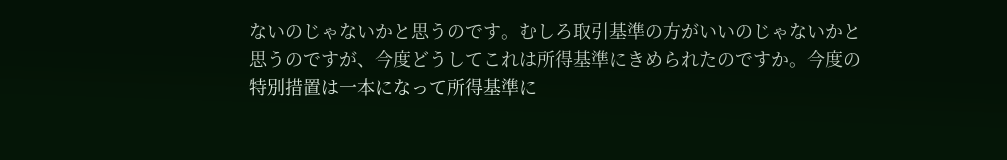ないのじゃないかと思うのです。むしろ取引基準の方がいいのじゃないかと思うのですが、今度どうしてこれは所得基準にきめられたのですか。今度の特別措置は一本になって所得基準に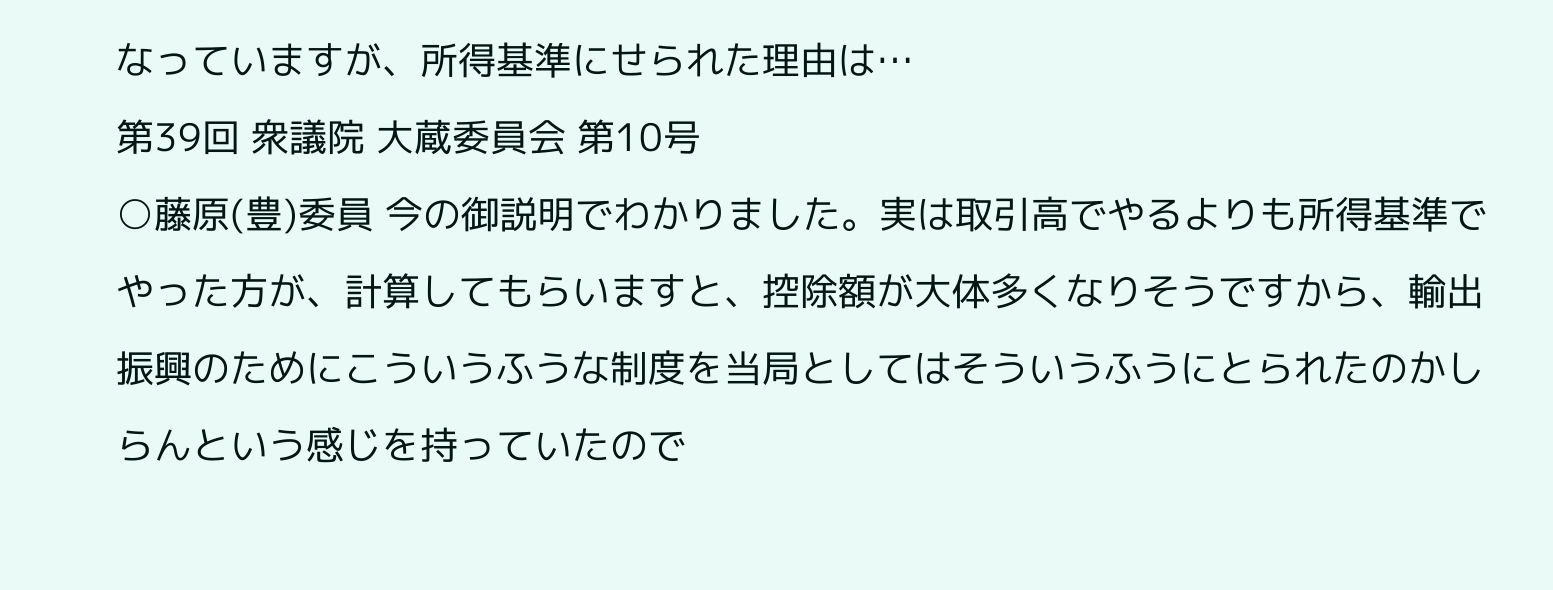なっていますが、所得基準にせられた理由は…
第39回 衆議院 大蔵委員会 第10号
○藤原(豊)委員 今の御説明でわかりました。実は取引高でやるよりも所得基準でやった方が、計算してもらいますと、控除額が大体多くなりそうですから、輸出振興のためにこういうふうな制度を当局としてはそういうふうにとられたのかしらんという感じを持っていたので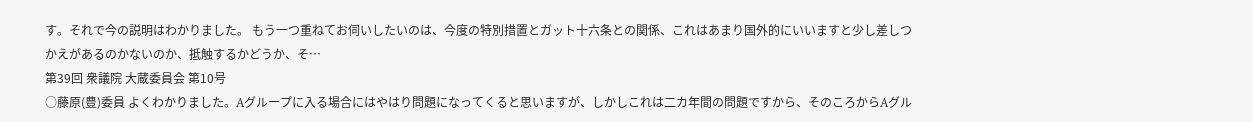す。それで今の説明はわかりました。 もう一つ重ねてお伺いしたいのは、今度の特別措置とガット十六条との関係、これはあまり国外的にいいますと少し差しつかえがあるのかないのか、抵触するかどうか、そ…
第39回 衆議院 大蔵委員会 第10号
○藤原(豊)委員 よくわかりました。Aグループに入る場合にはやはり問題になってくると思いますが、しかしこれは二カ年間の問題ですから、そのころからAグル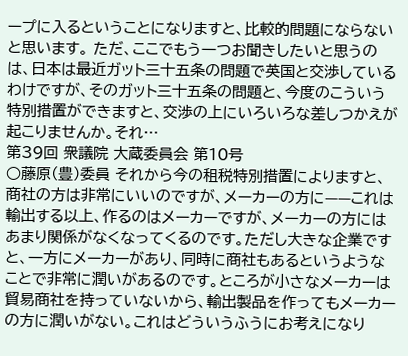ープに入るということになりますと、比較的問題にならないと思います。 ただ、ここでもう一つお聞きしたいと思うのは、日本は最近ガット三十五条の問題で英国と交渉しているわけですが、そのガット三十五条の問題と、今度のこういう特別措置ができますと、交渉の上にいろいろな差しつかえが起こりませんか。それ…
第39回 衆議院 大蔵委員会 第10号
○藤原(豊)委員 それから今の租税特別措置によりますと、商社の方は非常にいいのですが、メーカーの方に——これは輸出する以上、作るのはメーカーですが、メーカーの方にはあまり関係がなくなってくるのです。ただし大きな企業ですと、一方にメーカーがあり、同時に商社もあるというようなことで非常に潤いがあるのです。ところが小さなメーカーは貿易商社を持っていないから、輸出製品を作ってもメーカーの方に潤いがない。これはどういうふうにお考えになり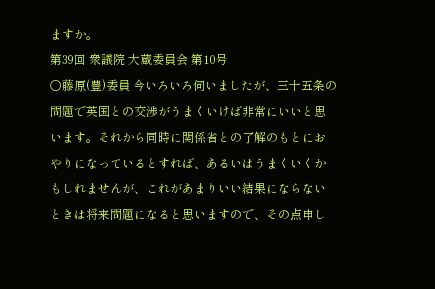ますか。
第39回 衆議院 大蔵委員会 第10号
○藤原(豊)委員 今いろいろ伺いましたが、三十五条の問題で英国との交渉がうまくいけば非常にいいと思います。それから同時に関係省との了解のもとにおやりになっているとすれば、あるいはうまくいくかもしれませんが、これがあまりいい結果にならないときは将来問題になると思いますので、その点申し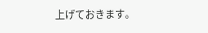上げておきます。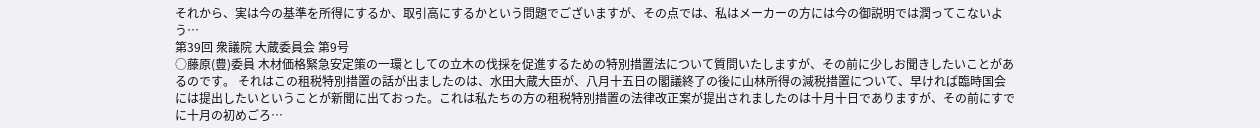それから、実は今の基準を所得にするか、取引高にするかという問題でございますが、その点では、私はメーカーの方には今の御説明では潤ってこないよう…
第39回 衆議院 大蔵委員会 第9号
○藤原(豊)委員 木材価格緊急安定策の一環としての立木の伐採を促進するための特別措置法について質問いたしますが、その前に少しお聞きしたいことがあるのです。 それはこの租税特別措置の話が出ましたのは、水田大蔵大臣が、八月十五日の閣議終了の後に山林所得の減税措置について、早ければ臨時国会には提出したいということが新聞に出ておった。これは私たちの方の租税特別措置の法律改正案が提出されましたのは十月十日でありますが、その前にすでに十月の初めごろ…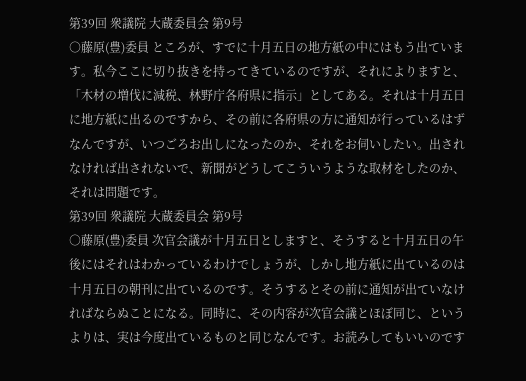第39回 衆議院 大蔵委員会 第9号
○藤原(豊)委員 ところが、すでに十月五日の地方紙の中にはもう出ています。私今ここに切り抜きを持ってきているのですが、それによりますと、「木材の増伐に減税、林野庁各府県に指示」としてある。それは十月五日に地方紙に出るのですから、その前に各府県の方に通知が行っているはずなんですが、いつごろお出しになったのか、それをお伺いしたい。出されなければ出されないで、新聞がどうしてこういうような取材をしたのか、それは問題です。
第39回 衆議院 大蔵委員会 第9号
○藤原(豊)委員 次官会議が十月五日としますと、そうすると十月五日の午後にはそれはわかっているわけでしょうが、しかし地方紙に出ているのは十月五日の朝刊に出ているのです。そうするとその前に通知が出ていなければならぬことになる。同時に、その内容が次官会議とほぼ同じ、というよりは、実は今度出ているものと同じなんです。お読みしてもいいのです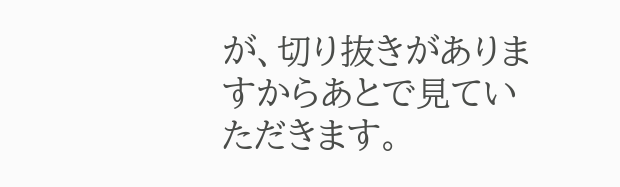が、切り抜きがありますからあとで見ていただきます。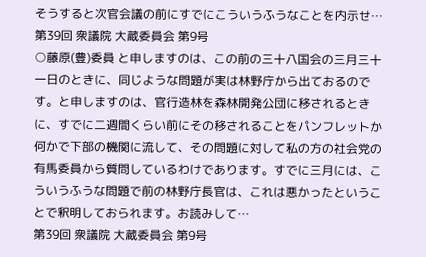そうすると次官会議の前にすでにこういうふうなことを内示せ…
第39回 衆議院 大蔵委員会 第9号
○藤原(豊)委員 と申しますのは、この前の三十八国会の三月三十一日のときに、同じような問題が実は林野庁から出ておるのです。と申しますのは、官行造林を森林開発公団に移されるときに、すでに二週間くらい前にその移されることをパンフレットか何かで下部の機関に流して、その問題に対して私の方の社会党の有馬委員から質問しているわけであります。すでに三月には、こういうふうな問題で前の林野庁長官は、これは悪かったということで釈明しておられます。お読みして…
第39回 衆議院 大蔵委員会 第9号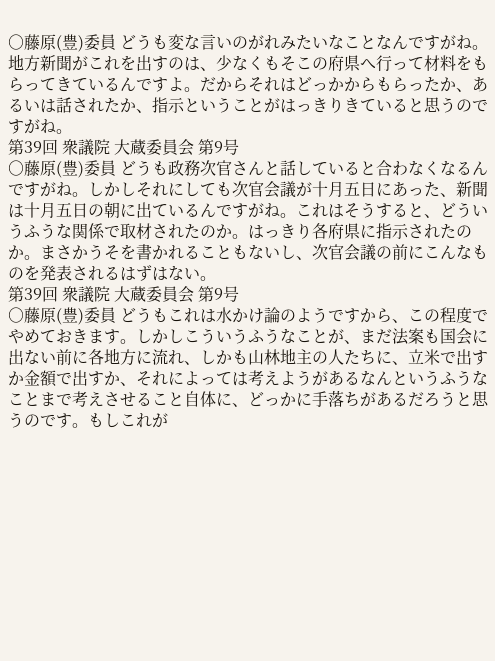○藤原(豊)委員 どうも変な言いのがれみたいなことなんですがね。地方新聞がこれを出すのは、少なくもそこの府県へ行って材料をもらってきているんですよ。だからそれはどっかからもらったか、あるいは話されたか、指示ということがはっきりきていると思うのですがね。
第39回 衆議院 大蔵委員会 第9号
○藤原(豊)委員 どうも政務次官さんと話していると合わなくなるんですがね。しかしそれにしても次官会議が十月五日にあった、新聞は十月五日の朝に出ているんですがね。これはそうすると、どういうふうな関係で取材されたのか。はっきり各府県に指示されたのか。まさかうそを書かれることもないし、次官会議の前にこんなものを発表されるはずはない。
第39回 衆議院 大蔵委員会 第9号
○藤原(豊)委員 どうもこれは水かけ論のようですから、この程度でやめておきます。しかしこういうふうなことが、まだ法案も国会に出ない前に各地方に流れ、しかも山林地主の人たちに、立米で出すか金額で出すか、それによっては考えようがあるなんというふうなことまで考えさせること自体に、どっかに手落ちがあるだろうと思うのです。もしこれが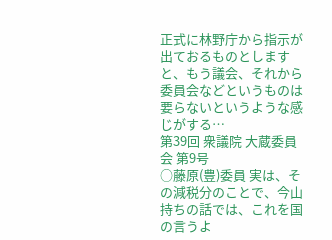正式に林野庁から指示が出ておるものとしますと、もう議会、それから委員会などというものは要らないというような感じがする…
第39回 衆議院 大蔵委員会 第9号
○藤原(豊)委員 実は、その減税分のことで、今山持ちの話では、これを国の言うよ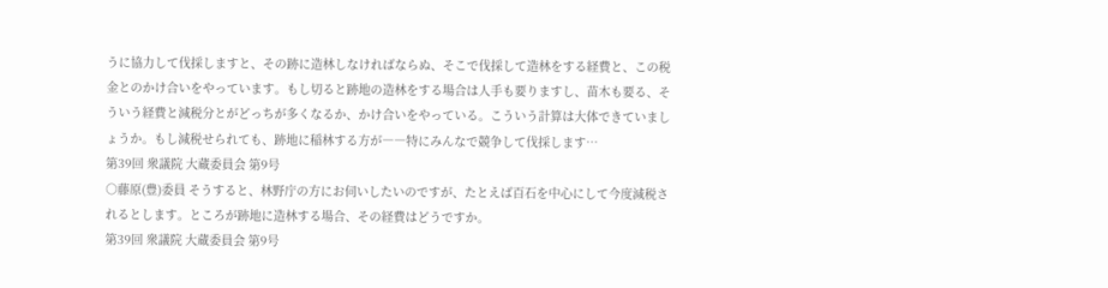うに協力して伐採しますと、その跡に造林しなければならぬ、そこで伐採して造林をする経費と、この税金とのかけ合いをやっています。もし切ると跡地の造林をする場合は人手も要りますし、苗木も要る、そういう経費と減税分とがどっちが多くなるか、かけ合いをやっている。こういう計算は大体できていましょうか。もし減税せられても、跡地に稲林する方が――特にみんなで競争して伐採します…
第39回 衆議院 大蔵委員会 第9号
○藤原(豊)委員 そうすると、林野庁の方にお伺いしたいのですが、たとえば百石を中心にして今度減税されるとします。ところが跡地に造林する場合、その経費はどうですか。
第39回 衆議院 大蔵委員会 第9号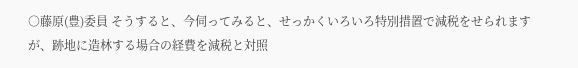○藤原(豊)委員 そうすると、今伺ってみると、せっかくいろいろ特別措置で減税をせられますが、跡地に造林する場合の経費を減税と対照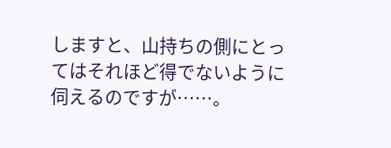しますと、山持ちの側にとってはそれほど得でないように伺えるのですが……。